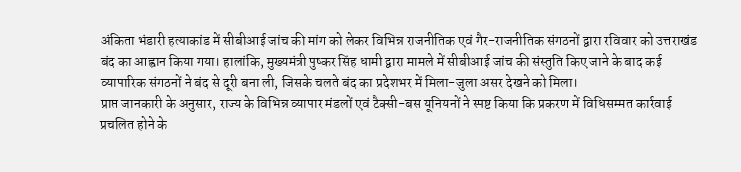अंकिता भंडारी हत्याकांड में सीबीआई जांच की मांग को लेकर विभिन्न राजनीतिक एवं गैर-राजनीतिक संगठनों द्वारा रविवार को उत्तराखंड बंद का आह्वान किया गया। हालांकि, मुख्यमंत्री पुष्कर सिंह धामी द्वारा मामले में सीबीआई जांच की संस्तुति किए जाने के बाद कई व्यापारिक संगठनों ने बंद से दूरी बना ली, जिसके चलते बंद का प्रदेशभर में मिला-जुला असर देखने को मिला।
प्राप्त जानकारी के अनुसार, राज्य के विभिन्न व्यापार मंडलों एवं टैक्सी-बस यूनियनों ने स्पष्ट किया कि प्रकरण में विधिसम्मत कार्रवाई प्रचलित होने के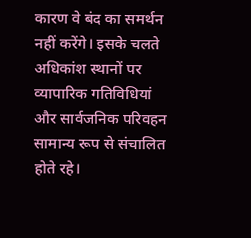कारण वे बंद का समर्थन नहीं करेंगे। इसके चलते अधिकांश स्थानों पर व्यापारिक गतिविधियां और सार्वजनिक परिवहन सामान्य रूप से संचालित होते रहे।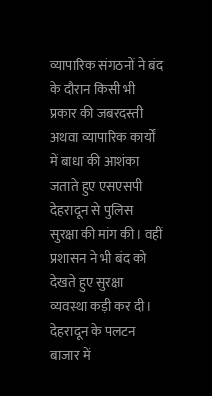व्यापारिक संगठनों ने बंद के दौरान किसी भी प्रकार की जबरदस्ती अथवा व्यापारिक कार्यों में बाधा की आशंका जताते हुए एसएसपी देहरादून से पुलिस सुरक्षा की मांग की। वहीं प्रशासन ने भी बंद को देखते हुए सुरक्षा व्यवस्था कड़ी कर दी। देहरादून के पलटन बाजार में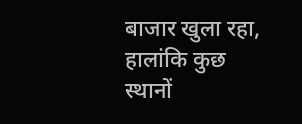बाजार खुला रहा, हालांकि कुछ स्थानों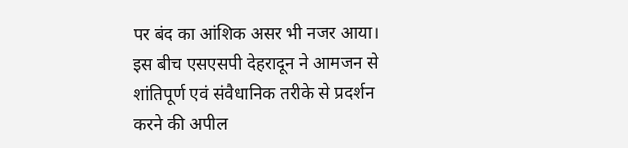पर बंद का आंशिक असर भी नजर आया।
इस बीच एसएसपी देहरादून ने आमजन से शांतिपूर्ण एवं संवैधानिक तरीके से प्रदर्शन करने की अपील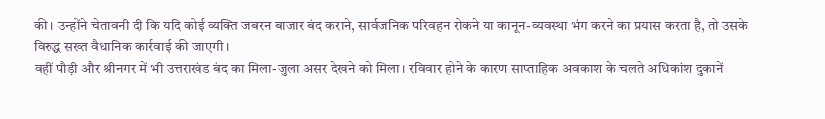की। उन्होंने चेतावनी दी कि यदि कोई व्यक्ति जबरन बाजार बंद कराने, सार्वजनिक परिवहन रोकने या कानून-व्यवस्था भंग करने का प्रयास करता है, तो उसके विरुद्ध सख्त वैधानिक कार्रवाई की जाएगी।
वहीं पौड़ी और श्रीनगर में भी उत्तराखंड बंद का मिला-जुला असर देखने को मिला। रविवार होने के कारण साप्ताहिक अवकाश के चलते अधिकांश दुकानें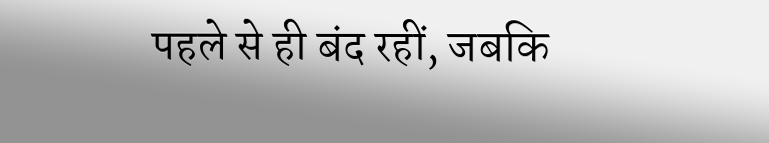पहले से ही बंद रहीं, जबकि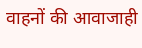वाहनों की आवाजाही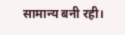सामान्य बनी रही।